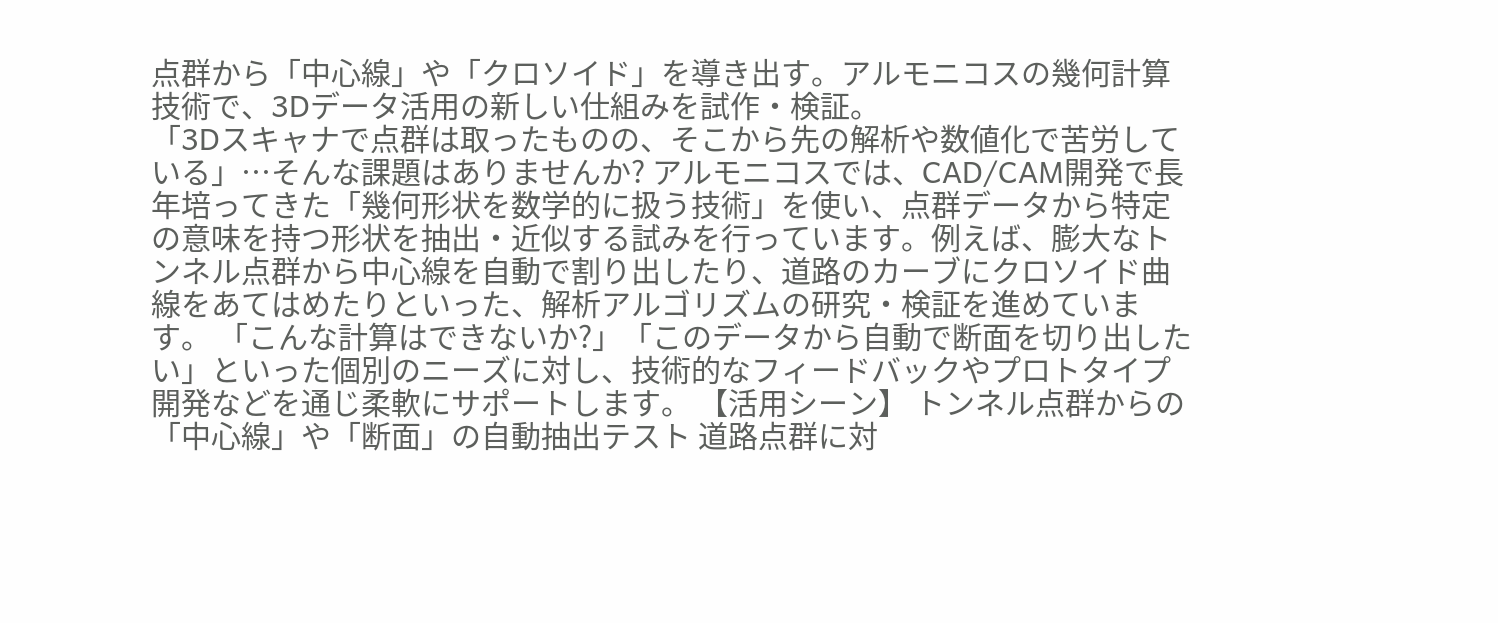点群から「中心線」や「クロソイド」を導き出す。アルモニコスの幾何計算技術で、3Dデータ活用の新しい仕組みを試作・検証。
「3Dスキャナで点群は取ったものの、そこから先の解析や数値化で苦労している」…そんな課題はありませんか? アルモニコスでは、CAD/CAM開発で長年培ってきた「幾何形状を数学的に扱う技術」を使い、点群データから特定の意味を持つ形状を抽出・近似する試みを行っています。例えば、膨大なトンネル点群から中心線を自動で割り出したり、道路のカーブにクロソイド曲線をあてはめたりといった、解析アルゴリズムの研究・検証を進めています。 「こんな計算はできないか?」「このデータから自動で断面を切り出したい」といった個別のニーズに対し、技術的なフィードバックやプロトタイプ開発などを通じ柔軟にサポートします。 【活用シーン】 トンネル点群からの「中心線」や「断面」の自動抽出テスト 道路点群に対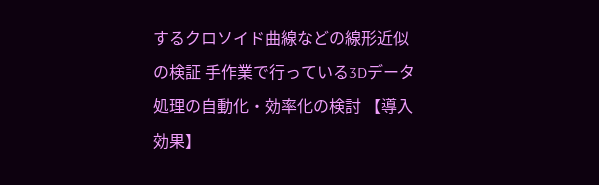するクロソイド曲線などの線形近似の検証 手作業で行っている3Dデータ処理の自動化・効率化の検討 【導入効果】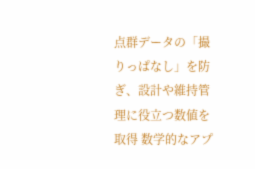点群データの「撮りっぱなし」を防ぎ、設計や維持管理に役立つ数値を取得 数学的なアプ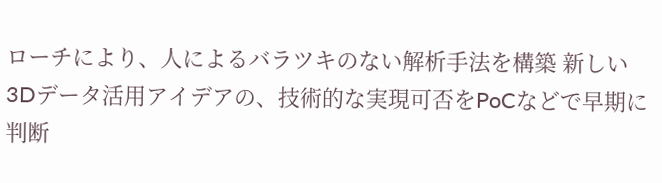ローチにより、人によるバラツキのない解析手法を構築 新しい3Dデータ活用アイデアの、技術的な実現可否をPoCなどで早期に判断